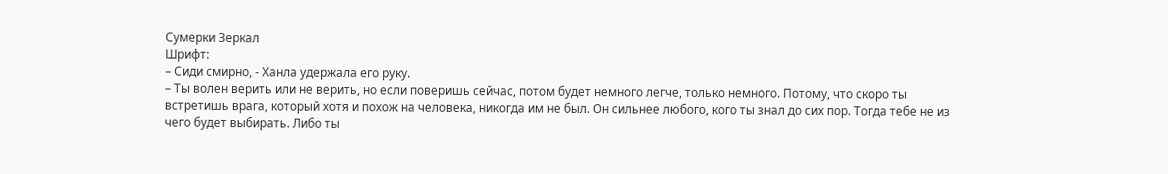Сумерки Зеркал
Шрифт:
– Сиди смирно, - Ханла удержала его руку.
– Ты волен верить или не верить, но если поверишь сейчас, потом будет немного легче, только немного. Потому, что скоро ты встретишь врага, который хотя и похож на человека, никогда им не был. Он сильнее любого, кого ты знал до сих пор. Тогда тебе не из чего будет выбирать. Либо ты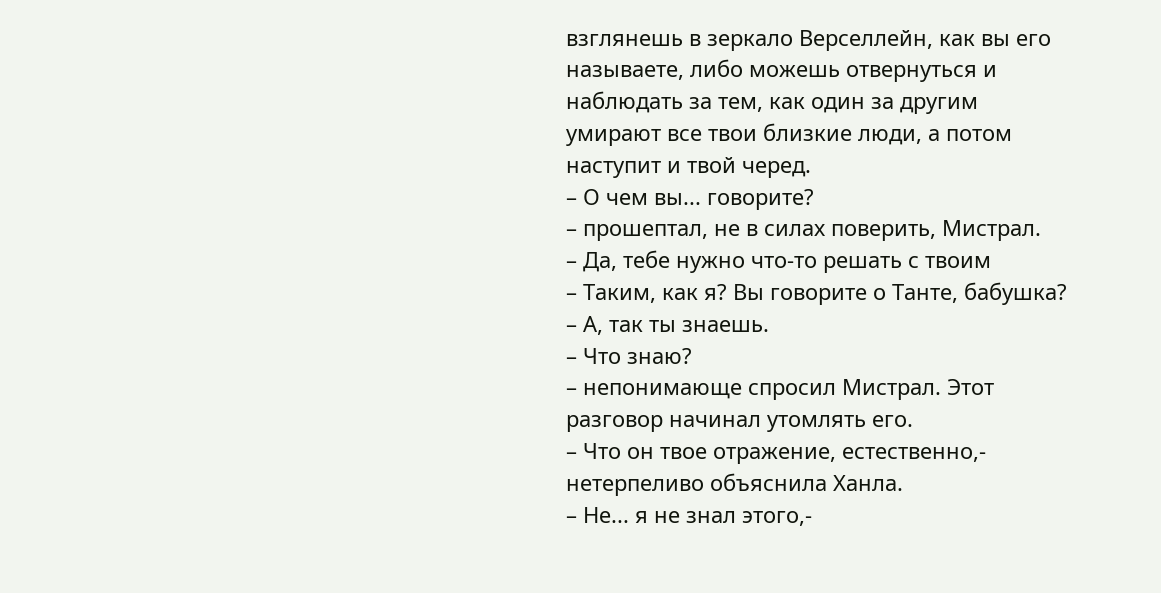взглянешь в зеркало Верселлейн, как вы его называете, либо можешь отвернуться и наблюдать за тем, как один за другим умирают все твои близкие люди, а потом наступит и твой черед.
– О чем вы... говорите?
– прошептал, не в силах поверить, Мистрал.
– Да, тебе нужно что-то решать с твоим
– Таким, как я? Вы говорите о Танте, бабушка?
– А, так ты знаешь.
– Что знаю?
– непонимающе спросил Мистрал. Этот разговор начинал утомлять его.
– Что он твое отражение, естественно,- нетерпеливо объяснила Ханла.
– Не... я не знал этого,-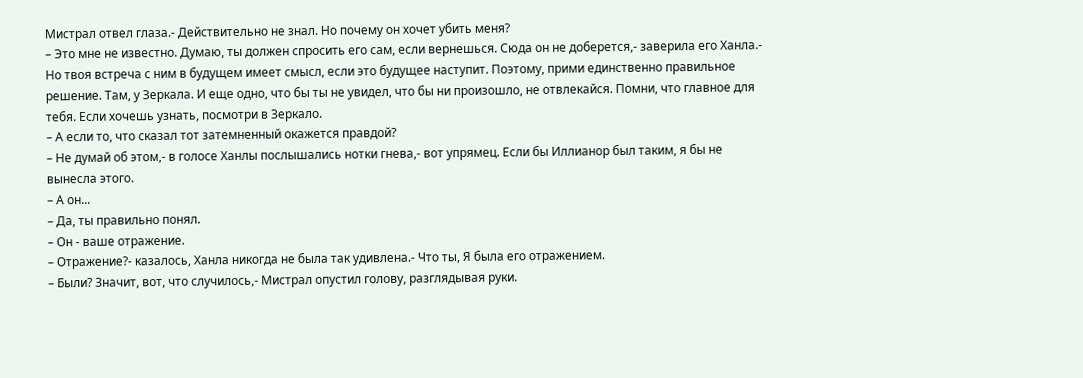Мистрал отвел глаза.- Действительно не знал. Но почему он хочет убить меня?
– Это мне не известно. Думаю, ты должен спросить его сам, если вернешься. Сюда он не доберется,- заверила его Ханла.- Но твоя встреча с ним в будущем имеет смысл, если это будущее наступит. Поэтому, прими единственно правильное решение. Там, у Зеркала. И еще одно, что бы ты не увидел, что бы ни произошло, не отвлекайся. Помни, что главное для тебя. Если хочешь узнать, посмотри в Зеркало.
– А если то, что сказал тот затемненный окажется правдой?
– Не думай об этом,- в голосе Ханлы послышались нотки гнева,- вот упрямец. Если бы Иллианор был таким, я бы не вынесла этого.
– А он...
– Да, ты правильно понял.
– Он - ваше отражение.
– Отражение?- казалось, Ханла никогда не была так удивлена.- Что ты, Я была его отражением.
– Были? Значит, вот, что случилось,- Мистрал опустил голову, разглядывая руки.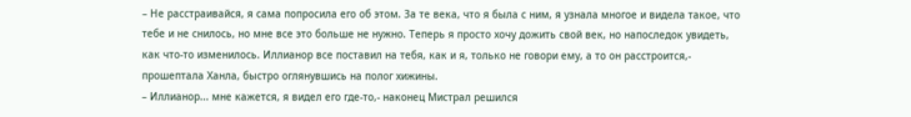– Не расстраивайся, я сама попросила его об этом. За те века, что я была с ним, я узнала многое и видела такое, что тебе и не снилось, но мне все это больше не нужно. Теперь я просто хочу дожить свой век, но напоследок увидеть, как что-то изменилось. Иллианор все поставил на тебя, как и я, только не говори ему, а то он расстроится,- прошептала Ханла, быстро оглянувшись на полог хижины.
– Иллианор... мне кажется, я видел его где-то,- наконец Мистрал решился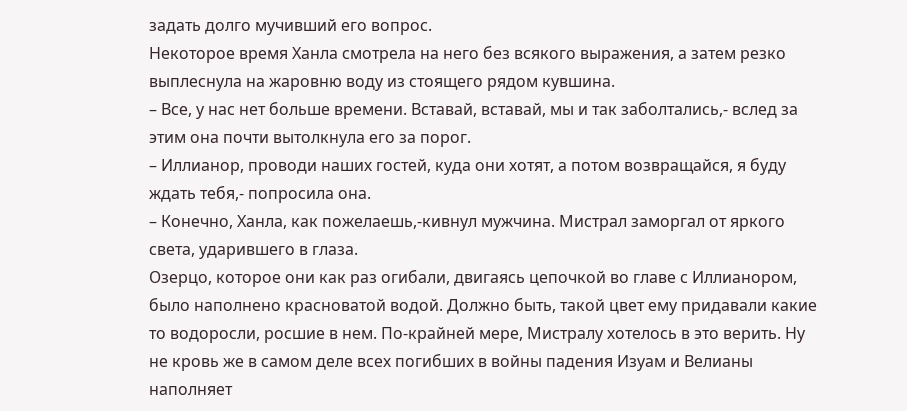задать долго мучивший его вопрос.
Некоторое время Ханла смотрела на него без всякого выражения, а затем резко выплеснула на жаровню воду из стоящего рядом кувшина.
– Все, у нас нет больше времени. Вставай, вставай, мы и так заболтались,- вслед за этим она почти вытолкнула его за порог.
– Иллианор, проводи наших гостей, куда они хотят, а потом возвращайся, я буду ждать тебя,- попросила она.
– Конечно, Ханла, как пожелаешь,-кивнул мужчина. Мистрал заморгал от яркого света, ударившего в глаза.
Озерцо, которое они как раз огибали, двигаясь цепочкой во главе с Иллианором, было наполнено красноватой водой. Должно быть, такой цвет ему придавали какие то водоросли, росшие в нем. По-крайней мере, Мистралу хотелось в это верить. Ну не кровь же в самом деле всех погибших в войны падения Изуам и Велианы наполняет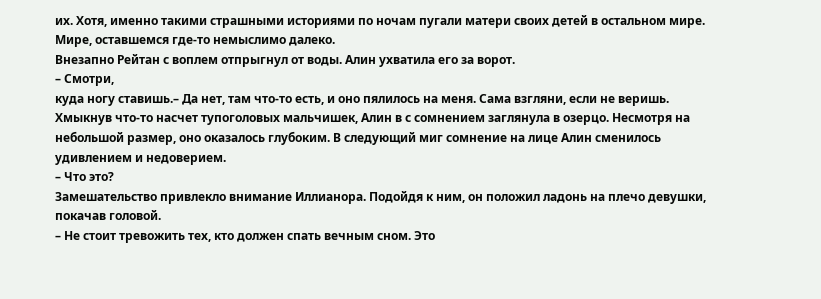их. Хотя, именно такими страшными историями по ночам пугали матери своих детей в остальном мире. Мире, оставшемся где-то немыслимо далеко.
Внезапно Рейтан с воплем отпрыгнул от воды. Алин ухватила его за ворот.
– Смотри,
куда ногу ставишь.– Да нет, там что-то есть, и оно пялилось на меня. Сама взгляни, если не веришь.
Хмыкнув что-то насчет тупоголовых мальчишек, Алин в с сомнением заглянула в озерцо. Несмотря на небольшой размер, оно оказалось глубоким. В следующий миг сомнение на лице Алин сменилось удивлением и недоверием.
– Что это?
Замешательство привлекло внимание Иллианора. Подойдя к ним, он положил ладонь на плечо девушки, покачав головой.
– Не стоит тревожить тех, кто должен спать вечным сном. Это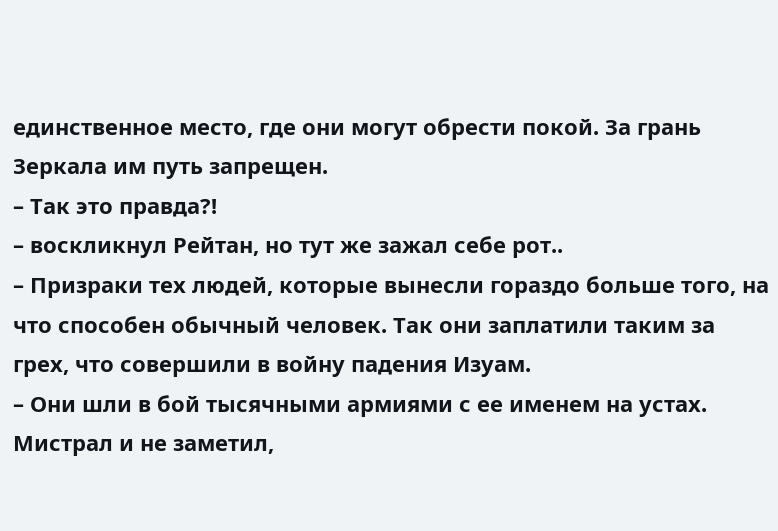единственное место, где они могут обрести покой. За грань Зеркала им путь запрещен.
– Так это правда?!
– воскликнул Рейтан, но тут же зажал себе рот..
– Призраки тех людей, которые вынесли гораздо больше того, на что способен обычный человек. Так они заплатили таким за грех, что совершили в войну падения Изуам.
– Они шли в бой тысячными армиями с ее именем на устах.
Мистрал и не заметил,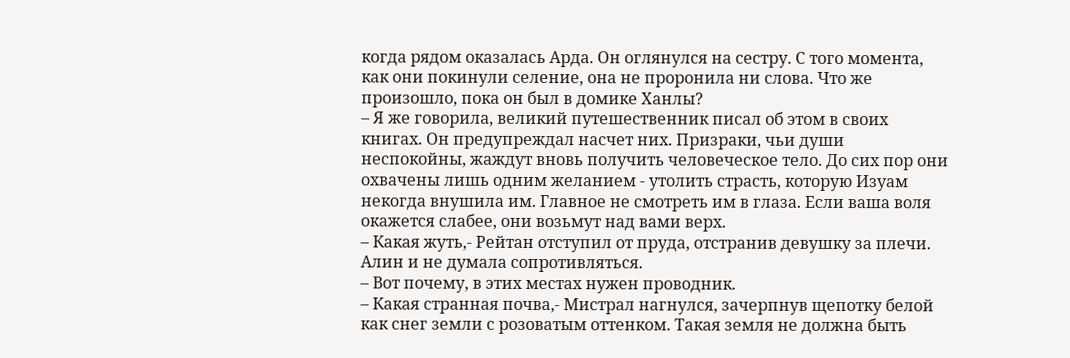когда рядом оказалась Арда. Он оглянулся на сестру. С того момента, как они покинули селение, она не проронила ни слова. Что же произошло, пока он был в домике Ханлы?
– Я же говорила, великий путешественник писал об этом в своих книгах. Он предупреждал насчет них. Призраки, чьи души неспокойны, жаждут вновь получить человеческое тело. До сих пор они охвачены лишь одним желанием - утолить страсть, которую Изуам некогда внушила им. Главное не смотреть им в глаза. Если ваша воля окажется слабее, они возьмут над вами верх.
– Какая жуть,- Рейтан отступил от пруда, отстранив девушку за плечи. Алин и не думала сопротивляться.
– Вот почему, в этих местах нужен проводник.
– Какая странная почва,- Мистрал нагнулся, зачерпнув щепотку белой как снег земли с розоватым оттенком. Такая земля не должна быть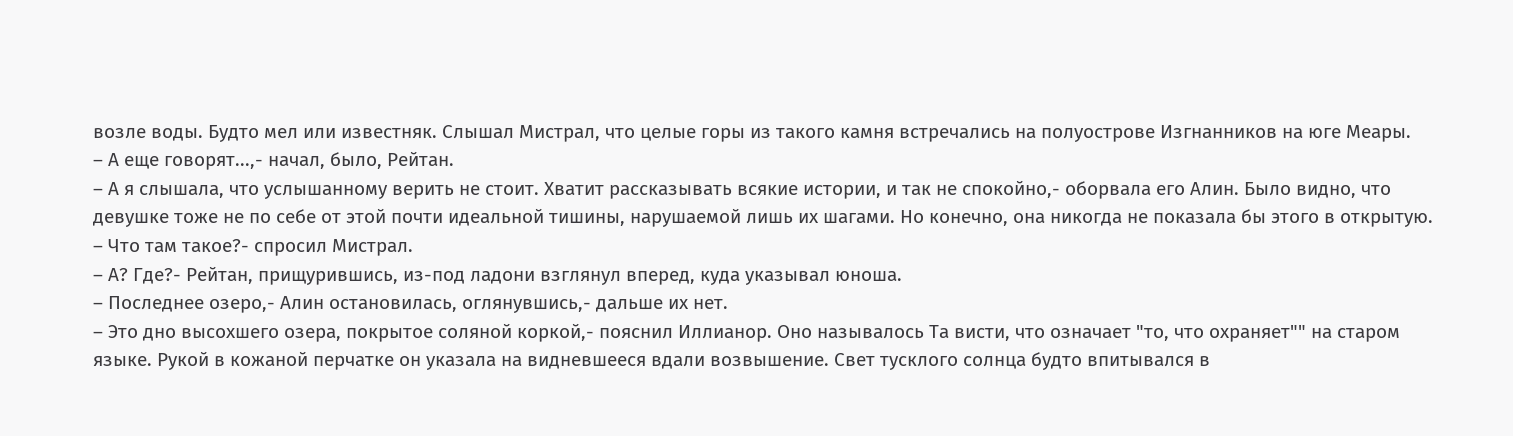возле воды. Будто мел или известняк. Слышал Мистрал, что целые горы из такого камня встречались на полуострове Изгнанников на юге Меары.
– А еще говорят...,- начал, было, Рейтан.
– А я слышала, что услышанному верить не стоит. Хватит рассказывать всякие истории, и так не спокойно,- оборвала его Алин. Было видно, что девушке тоже не по себе от этой почти идеальной тишины, нарушаемой лишь их шагами. Но конечно, она никогда не показала бы этого в открытую.
– Что там такое?- спросил Мистрал.
– А? Где?- Рейтан, прищурившись, из-под ладони взглянул вперед, куда указывал юноша.
– Последнее озеро,- Алин остановилась, оглянувшись,- дальше их нет.
– Это дно высохшего озера, покрытое соляной коркой,- пояснил Иллианор. Оно называлось Та висти, что означает "то, что охраняет"" на старом языке. Рукой в кожаной перчатке он указала на видневшееся вдали возвышение. Свет тусклого солнца будто впитывался в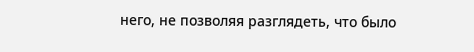него, не позволяя разглядеть, что было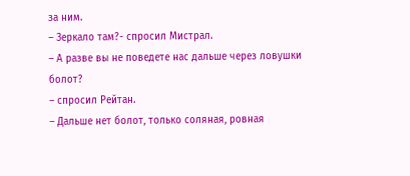за ним.
– Зеркало там?- спросил Мистрал.
– А разве вы не поведете нас дальше через ловушки болот?
– спросил Рейтан.
– Дальше нет болот, только соляная, ровная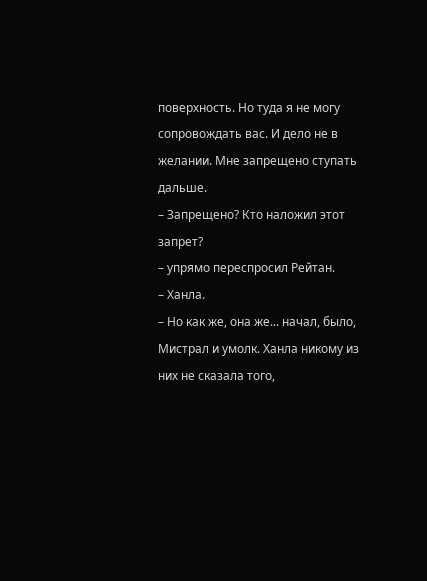поверхность. Но туда я не могу сопровождать вас. И дело не в желании. Мне запрещено ступать дальше.
– Запрещено? Кто наложил этот запрет?
– упрямо переспросил Рейтан.
– Ханла.
– Но как же, она же... начал, было, Мистрал и умолк. Ханла никому из них не сказала того,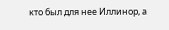кто был для нее Иллинор, а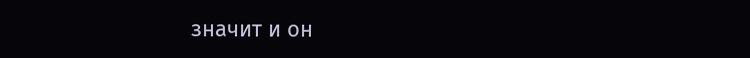значит и он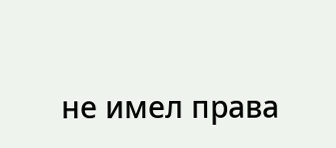не имел права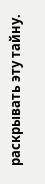раскрывать эту тайну.